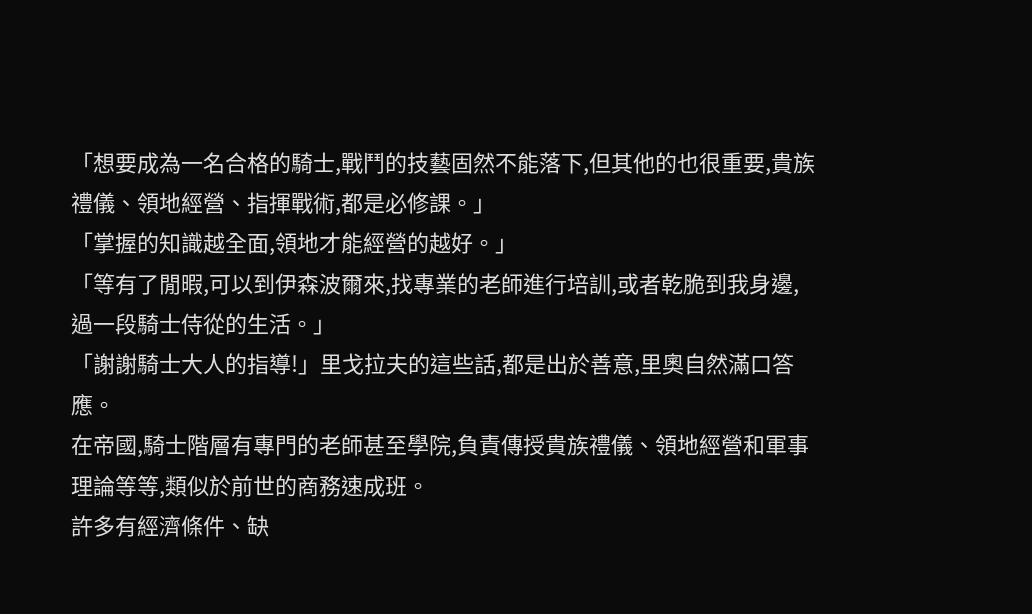「想要成為一名合格的騎士,戰鬥的技藝固然不能落下,但其他的也很重要,貴族禮儀、領地經營、指揮戰術,都是必修課。」
「掌握的知識越全面,領地才能經營的越好。」
「等有了閒暇,可以到伊森波爾來,找專業的老師進行培訓,或者乾脆到我身邊,過一段騎士侍從的生活。」
「謝謝騎士大人的指導!」里戈拉夫的這些話,都是出於善意,里奧自然滿口答應。
在帝國,騎士階層有專門的老師甚至學院,負責傳授貴族禮儀、領地經營和軍事理論等等,類似於前世的商務速成班。
許多有經濟條件、缺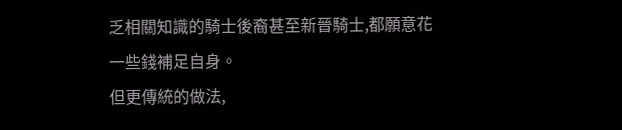乏相關知識的騎士後裔甚至新晉騎士,都願意花一些錢補足自身。
但更傳統的做法,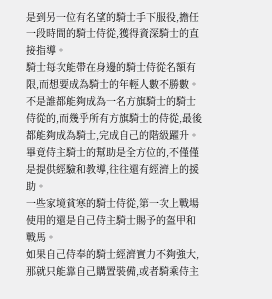是到另一位有名望的騎士手下服役,擔任一段時間的騎士侍從,獲得資深騎士的直接指導。
騎士每次能帶在身邊的騎士侍從名額有限,而想要成為騎士的年輕人數不勝數。
不是誰都能夠成為一名方旗騎士的騎士侍從的,而幾乎所有方旗騎士的侍從,最後都能夠成為騎士,完成自己的階級躍升。
畢竟侍主騎士的幫助是全方位的,不僅僅是提供經驗和教導,往往還有經濟上的援助。
一些家境貧寒的騎士侍從,第一次上戰場使用的還是自己侍主騎士賜予的盔甲和戰馬。
如果自己侍奉的騎士經濟實力不夠強大,那就只能靠自己購置裝備,或者騎乘侍主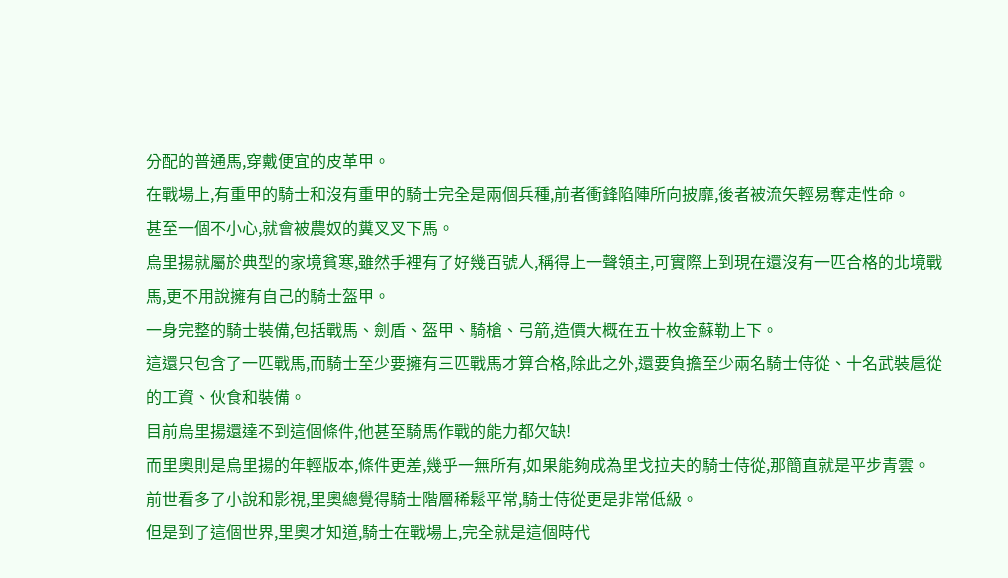分配的普通馬,穿戴便宜的皮革甲。
在戰場上,有重甲的騎士和沒有重甲的騎士完全是兩個兵種,前者衝鋒陷陣所向披靡,後者被流矢輕易奪走性命。
甚至一個不小心,就會被農奴的糞叉叉下馬。
烏里揚就屬於典型的家境貧寒,雖然手裡有了好幾百號人,稱得上一聲領主,可實際上到現在還沒有一匹合格的北境戰馬,更不用說擁有自己的騎士盔甲。
一身完整的騎士裝備,包括戰馬、劍盾、盔甲、騎槍、弓箭,造價大概在五十枚金蘇勒上下。
這還只包含了一匹戰馬,而騎士至少要擁有三匹戰馬才算合格,除此之外,還要負擔至少兩名騎士侍從、十名武裝扈從的工資、伙食和裝備。
目前烏里揚還達不到這個條件,他甚至騎馬作戰的能力都欠缺!
而里奧則是烏里揚的年輕版本,條件更差,幾乎一無所有,如果能夠成為里戈拉夫的騎士侍從,那簡直就是平步青雲。
前世看多了小說和影視,里奧總覺得騎士階層稀鬆平常,騎士侍從更是非常低級。
但是到了這個世界,里奧才知道,騎士在戰場上,完全就是這個時代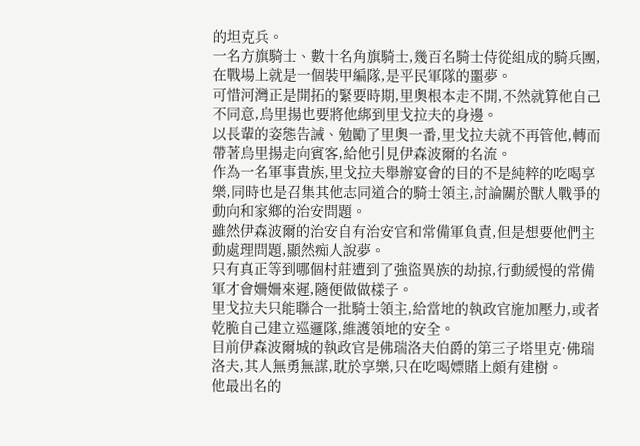的坦克兵。
一名方旗騎士、數十名角旗騎士,幾百名騎士侍從組成的騎兵團,在戰場上就是一個裝甲編隊,是平民軍隊的噩夢。
可惜河灣正是開拓的緊要時期,里奧根本走不開,不然就算他自己不同意,烏里揚也要將他綁到里戈拉夫的身邊。
以長輩的姿態告誡、勉勵了里奧一番,里戈拉夫就不再管他,轉而帶著烏里揚走向賓客,給他引見伊森波爾的名流。
作為一名軍事貴族,里戈拉夫舉辦宴會的目的不是純粹的吃喝享樂,同時也是召集其他志同道合的騎士領主,討論關於獸人戰爭的動向和家鄉的治安問題。
雖然伊森波爾的治安自有治安官和常備軍負責,但是想要他們主動處理問題,顯然痴人說夢。
只有真正等到哪個村莊遭到了強盜異族的劫掠,行動緩慢的常備軍才會姍姍來遲,隨便做做樣子。
里戈拉夫只能聯合一批騎士領主,給當地的執政官施加壓力,或者乾脆自己建立巡邏隊,維護領地的安全。
目前伊森波爾城的執政官是佛瑞洛夫伯爵的第三子塔里克·佛瑞洛夫,其人無勇無謀,耽於享樂,只在吃喝嫖賭上頗有建樹。
他最出名的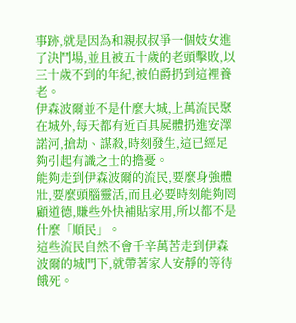事跡,就是因為和親叔叔爭一個妓女進了決鬥場,並且被五十歲的老頭擊敗,以三十歲不到的年紀,被伯爵扔到這裡養老。
伊森波爾並不是什麼大城,上萬流民聚在城外,每天都有近百具屍體扔進安澤諾河,搶劫、謀殺,時刻發生,這已經足夠引起有識之士的擔憂。
能夠走到伊森波爾的流民,要麼身強體壯,要麼頭腦靈活,而且必要時刻能夠罔顧道德,賺些外快補貼家用,所以都不是什麼「順民」。
這些流民自然不會千辛萬苦走到伊森波爾的城門下,就帶著家人安靜的等待餓死。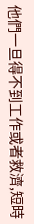他們一旦得不到工作或者救濟,短時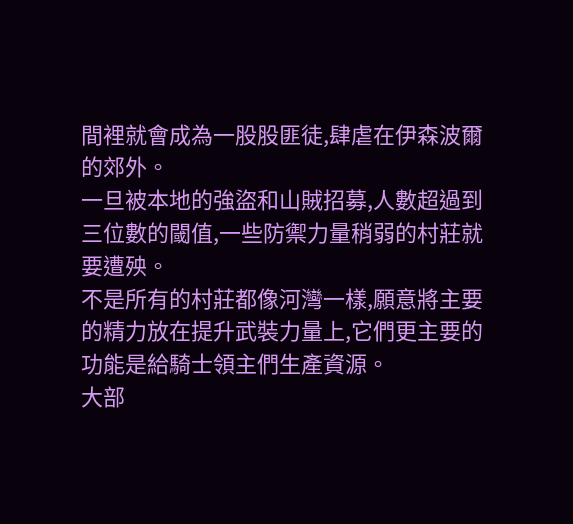間裡就會成為一股股匪徒,肆虐在伊森波爾的郊外。
一旦被本地的強盜和山賊招募,人數超過到三位數的閾值,一些防禦力量稍弱的村莊就要遭殃。
不是所有的村莊都像河灣一樣,願意將主要的精力放在提升武裝力量上,它們更主要的功能是給騎士領主們生產資源。
大部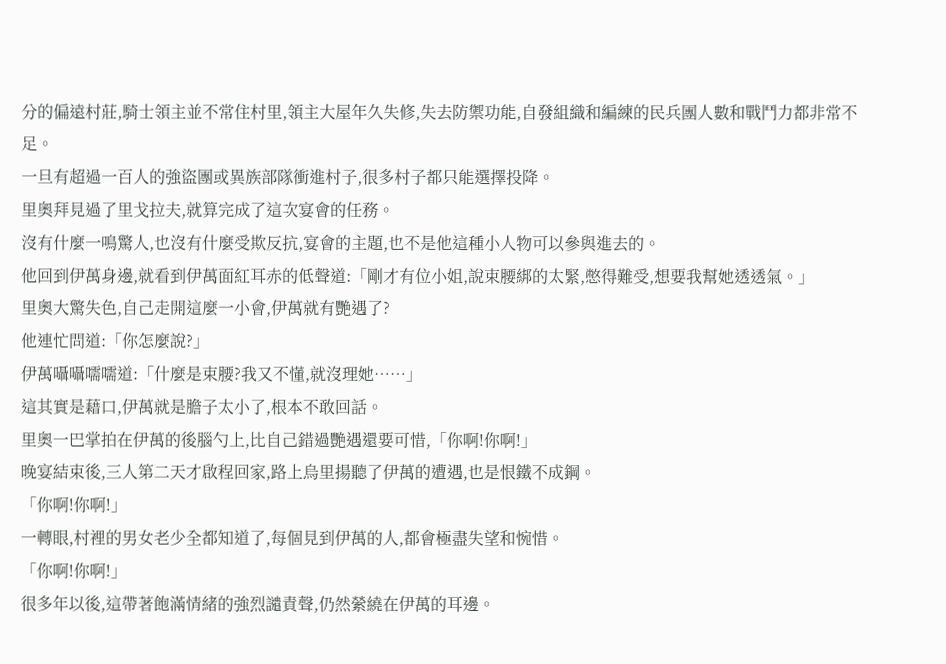分的偏遠村莊,騎士領主並不常住村里,領主大屋年久失修,失去防禦功能,自發組織和編練的民兵團人數和戰鬥力都非常不足。
一旦有超過一百人的強盜團或異族部隊衝進村子,很多村子都只能選擇投降。
里奧拜見過了里戈拉夫,就算完成了這次宴會的任務。
沒有什麼一鳴驚人,也沒有什麼受欺反抗,宴會的主題,也不是他這種小人物可以參與進去的。
他回到伊萬身邊,就看到伊萬面紅耳赤的低聲道:「剛才有位小姐,說束腰綁的太緊,憋得難受,想要我幫她透透氣。」
里奧大驚失色,自己走開這麼一小會,伊萬就有艷遇了?
他連忙問道:「你怎麼說?」
伊萬囁囁嚅嚅道:「什麼是束腰?我又不懂,就沒理她……」
這其實是藉口,伊萬就是膽子太小了,根本不敢回話。
里奧一巴掌拍在伊萬的後腦勺上,比自己錯過艷遇還要可惜,「你啊!你啊!」
晚宴結束後,三人第二天才啟程回家,路上烏里揚聽了伊萬的遭遇,也是恨鐵不成鋼。
「你啊!你啊!」
一轉眼,村裡的男女老少全都知道了,每個見到伊萬的人,都會極盡失望和惋惜。
「你啊!你啊!」
很多年以後,這帶著飽滿情緒的強烈譴責聲,仍然縈繞在伊萬的耳邊。